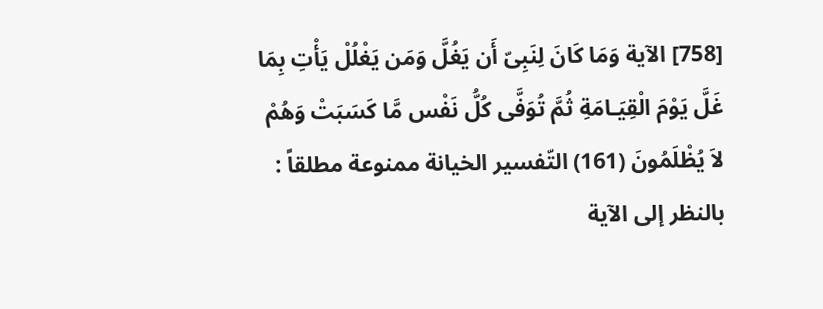[758] الآية وَمَا كَانَ لِنَبِىّ أَن يَغُلَّ وَمَن يَغْلُلْ يَأْتِ بِمَا غَلَّ يَوْمَ الْقِيَـامَةِ ثُمَّ تُوَفَّى كُلُّ نَفْس مَّا كَسَبَتْ وَهُمْ لاَ يُظْلَمُونَ (161) التّفسير الخيانة ممنوعة مطلقاً : بالنظر إلى الآية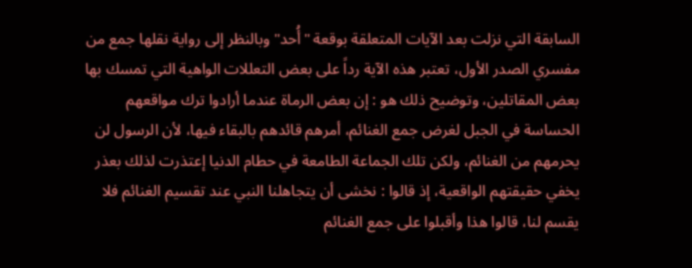السابقة التي نزلت بعد الآيات المتعلقة بوقعة "أُحد" وبالنظر إلى رواية نقلها جمع من مفسري الصدر الأول، تعتبر هذه الآية رداً على بعض التعللات الواهية التي تمسك بها بعض المقاتلين، وتوضيح ذلك هو : إن بعض الرماة عندما أرادوا ترك مواقعهم الحساسة في الجبل لغرض جمع الغنائم، أمرهم قائدهم بالبقاء فيها، لأن الرسول لن يحرمهم من الغنائم، ولكن تلك الجماعة الطامعة في حطام الدنيا إعتذرت لذلك بعذر يخفي حقيقتهم الواقعية، إذ قالوا : نخشى أن يتجاهلنا النبي عند تقسيم الغنائم فلا يقسم لنا، قالوا هذا وأقبلوا على جمع الغنائم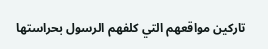تاركين مواقعهم التي كلفهم الرسول بحراستها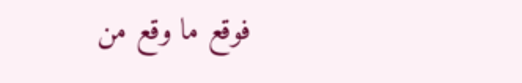فوقع ما وقع من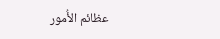عظائم الأُمور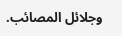وجلائل المصائب.